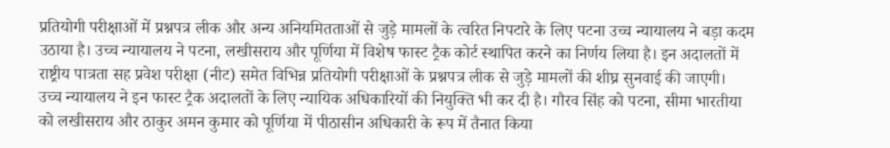प्रतियोगी परीक्षाओं में प्रश्नपत्र लीक और अन्य अनियमितताओं से जुड़े मामलों के त्वरित निपटारे के लिए पटना उच्च न्यायालय ने बड़ा कदम उठाया है। उच्च न्यायालय ने पटना, लखीसराय और पूर्णिया में विशेष फास्ट ट्रैक कोर्ट स्थापित करने का निर्णय लिया है। इन अदालतों में राष्ट्रीय पात्रता सह प्रवेश परीक्षा (नीट) समेत विभिन्न प्रतियोगी परीक्षाओं के प्रश्नपत्र लीक से जुड़े मामलों की शीघ्र सुनवाई की जाएगी।
उच्च न्यायालय ने इन फास्ट ट्रैक अदालतों के लिए न्यायिक अधिकारियों की नियुक्ति भी कर दी है। गौरव सिंह को पटना, सीमा भारतीया को लखीसराय और ठाकुर अमन कुमार को पूर्णिया में पीठासीन अधिकारी के रूप में तैनात किया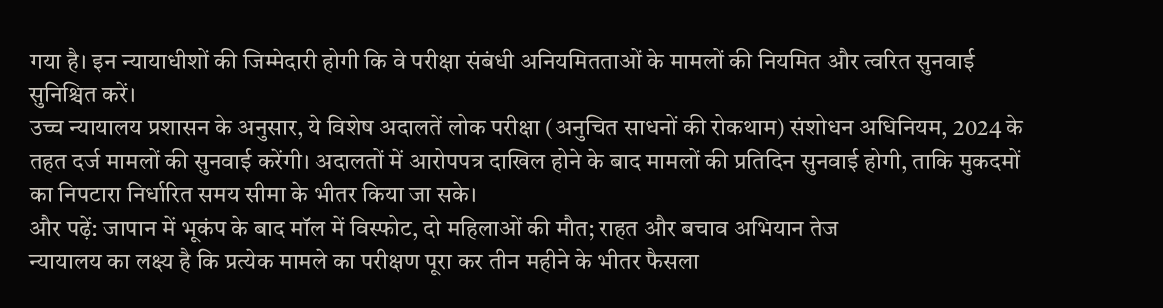गया है। इन न्यायाधीशों की जिम्मेदारी होगी कि वे परीक्षा संबंधी अनियमितताओं के मामलों की नियमित और त्वरित सुनवाई सुनिश्चित करें।
उच्च न्यायालय प्रशासन के अनुसार, ये विशेष अदालतें लोक परीक्षा (अनुचित साधनों की रोकथाम) संशोधन अधिनियम, 2024 के तहत दर्ज मामलों की सुनवाई करेंगी। अदालतों में आरोपपत्र दाखिल होने के बाद मामलों की प्रतिदिन सुनवाई होगी, ताकि मुकदमों का निपटारा निर्धारित समय सीमा के भीतर किया जा सके।
और पढ़ें: जापान में भूकंप के बाद मॉल में विस्फोट, दो महिलाओं की मौत; राहत और बचाव अभियान तेज
न्यायालय का लक्ष्य है कि प्रत्येक मामले का परीक्षण पूरा कर तीन महीने के भीतर फैसला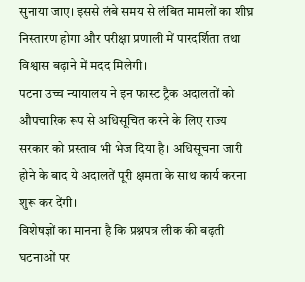सुनाया जाए। इससे लंबे समय से लंबित मामलों का शीघ्र निस्तारण होगा और परीक्षा प्रणाली में पारदर्शिता तथा विश्वास बढ़ाने में मदद मिलेगी।
पटना उच्च न्यायालय ने इन फास्ट ट्रैक अदालतों को औपचारिक रूप से अधिसूचित करने के लिए राज्य सरकार को प्रस्ताव भी भेज दिया है। अधिसूचना जारी होने के बाद ये अदालतें पूरी क्षमता के साथ कार्य करना शुरू कर देंगी।
विशेषज्ञों का मानना है कि प्रश्नपत्र लीक की बढ़ती घटनाओं पर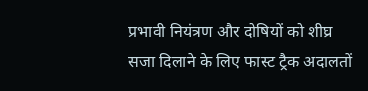प्रभावी नियंत्रण और दोषियों को शीघ्र सजा दिलाने के लिए फास्ट ट्रैक अदालतों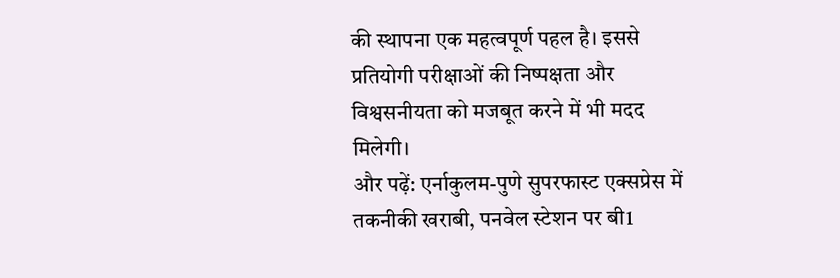की स्थापना एक महत्वपूर्ण पहल है। इससे प्रतियोगी परीक्षाओं की निष्पक्षता और विश्वसनीयता को मजबूत करने में भी मदद मिलेगी।
और पढ़ें: एर्नाकुलम-पुणे सुपरफास्ट एक्सप्रेस में तकनीकी खराबी, पनवेल स्टेशन पर बी1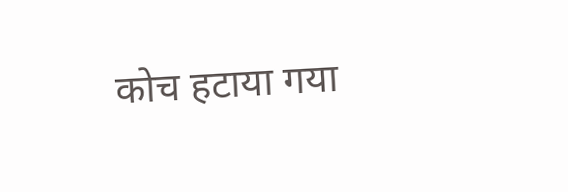कोच हटाया गया